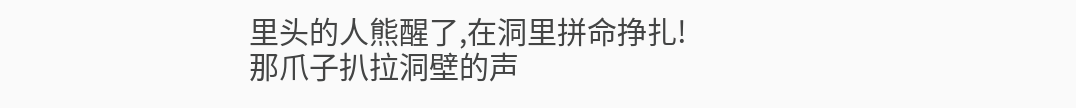里头的人熊醒了,在洞里拼命挣扎!
那爪子扒拉洞壁的声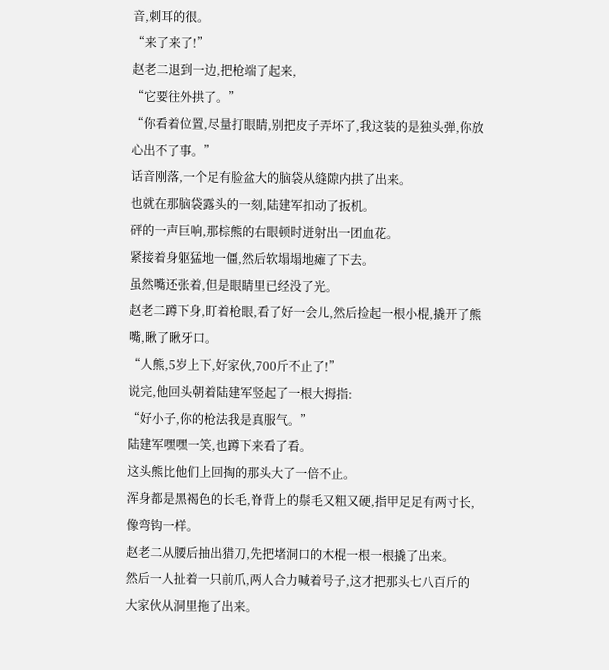音,刺耳的很。
“来了来了!”
赵老二退到一边,把枪端了起来,
“它要往外拱了。”
“你看着位置,尽量打眼睛,别把皮子弄坏了,我这装的是独头弹,你放心出不了事。”
话音刚落,一个足有脸盆大的脑袋从缝隙内拱了出来。
也就在那脑袋露头的一刻,陆建军扣动了扳机。
砰的一声巨响,那棕熊的右眼顿时迸射出一团血花。
紧接着身躯猛地一僵,然后软塌塌地瘫了下去。
虽然嘴还张着,但是眼睛里已经没了光。
赵老二蹲下身,盯着枪眼,看了好一会儿,然后捡起一根小棍,撬开了熊嘴,瞅了瞅牙口。
“人熊,5岁上下,好家伙,700斤不止了!”
说完,他回头朝着陆建军竖起了一根大拇指:
“好小子,你的枪法我是真服气。”
陆建军嘿嘿一笑,也蹲下来看了看。
这头熊比他们上回掏的那头大了一倍不止。
浑身都是黑褐色的长毛,脊背上的鬃毛又粗又硬,指甲足足有两寸长,像弯钩一样。
赵老二从腰后抽出猎刀,先把堵洞口的木棍一根一根撬了出来。
然后一人扯着一只前爪,两人合力喊着号子,这才把那头七八百斤的大家伙从洞里拖了出来。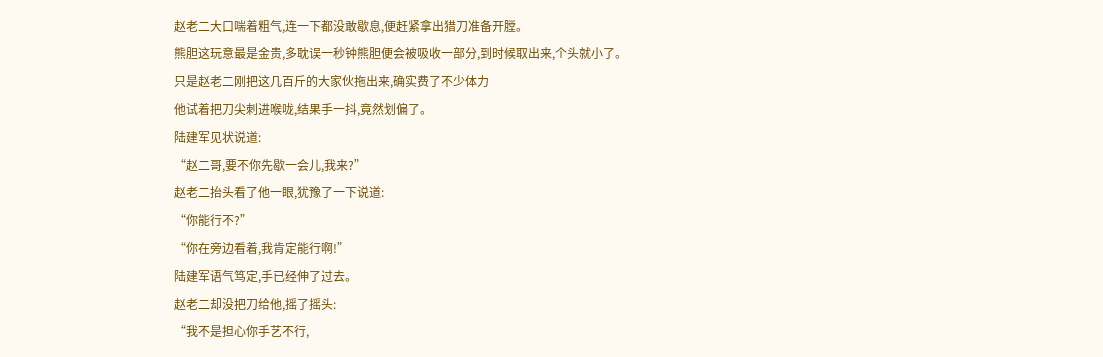赵老二大口喘着粗气,连一下都没敢歇息,便赶紧拿出猎刀准备开膛。
熊胆这玩意最是金贵,多耽误一秒钟熊胆便会被吸收一部分,到时候取出来,个头就小了。
只是赵老二刚把这几百斤的大家伙拖出来,确实费了不少体力
他试着把刀尖刺进喉咙,结果手一抖,竟然划偏了。
陆建军见状说道:
“赵二哥,要不你先歇一会儿,我来?”
赵老二抬头看了他一眼,犹豫了一下说道:
“你能行不?”
“你在旁边看着,我肯定能行啊!”
陆建军语气笃定,手已经伸了过去。
赵老二却没把刀给他,摇了摇头:
“我不是担心你手艺不行,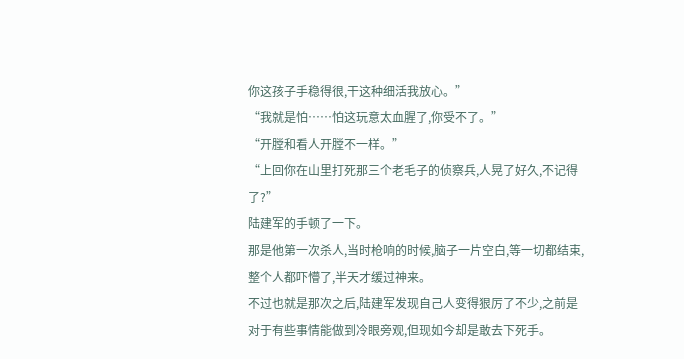你这孩子手稳得很,干这种细活我放心。”
“我就是怕……怕这玩意太血腥了,你受不了。”
“开膛和看人开膛不一样。”
“上回你在山里打死那三个老毛子的侦察兵,人晃了好久,不记得了?”
陆建军的手顿了一下。
那是他第一次杀人,当时枪响的时候,脑子一片空白,等一切都结束,整个人都吓懵了,半天才缓过神来。
不过也就是那次之后,陆建军发现自己人变得狠厉了不少,之前是对于有些事情能做到冷眼旁观,但现如今却是敢去下死手。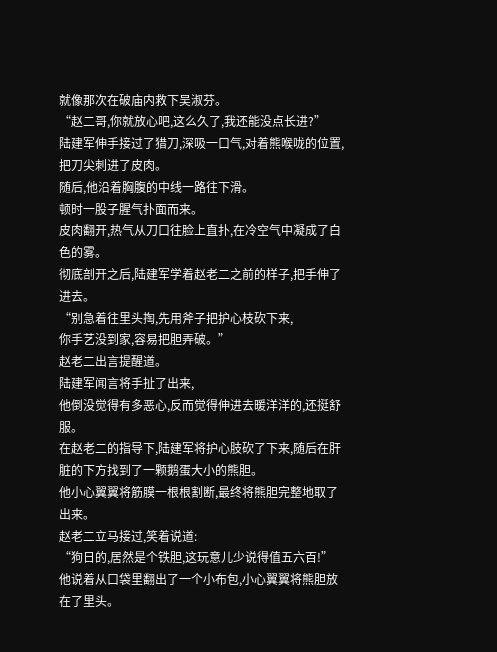就像那次在破庙内救下吴淑芬。
“赵二哥,你就放心吧,这么久了,我还能没点长进?”
陆建军伸手接过了猎刀,深吸一口气,对着熊喉咙的位置,把刀尖刺进了皮肉。
随后,他沿着胸腹的中线一路往下滑。
顿时一股子腥气扑面而来。
皮肉翻开,热气从刀口往脸上直扑,在冷空气中凝成了白色的雾。
彻底剖开之后,陆建军学着赵老二之前的样子,把手伸了进去。
“别急着往里头掏,先用斧子把护心枝砍下来,
你手艺没到家,容易把胆弄破。”
赵老二出言提醒道。
陆建军闻言将手扯了出来,
他倒没觉得有多恶心,反而觉得伸进去暖洋洋的,还挺舒服。
在赵老二的指导下,陆建军将护心肢砍了下来,随后在肝脏的下方找到了一颗鹅蛋大小的熊胆。
他小心翼翼将筋膜一根根割断,最终将熊胆完整地取了出来。
赵老二立马接过,笑着说道:
“狗日的,居然是个铁胆,这玩意儿少说得值五六百!”
他说着从口袋里翻出了一个小布包,小心翼翼将熊胆放在了里头。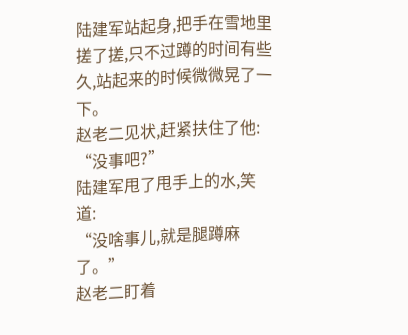陆建军站起身,把手在雪地里搓了搓,只不过蹲的时间有些久,站起来的时候微微晃了一下。
赵老二见状,赶紧扶住了他:
“没事吧?”
陆建军甩了甩手上的水,笑道:
“没啥事儿,就是腿蹲麻了。”
赵老二盯着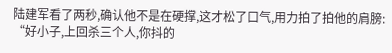陆建军看了两秒,确认他不是在硬撑,这才松了口气,用力拍了拍他的肩膀:
“好小子,上回杀三个人,你抖的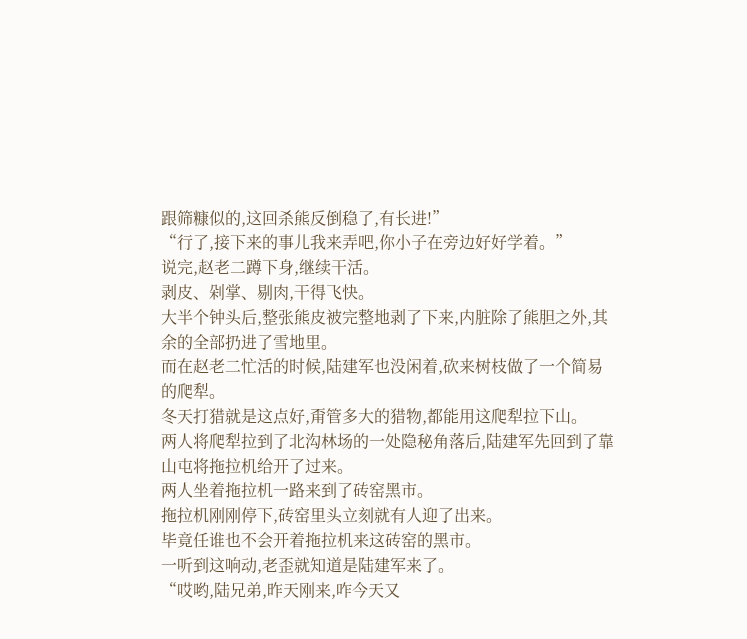跟筛糠似的,这回杀熊反倒稳了,有长进!”
“行了,接下来的事儿我来弄吧,你小子在旁边好好学着。”
说完,赵老二蹲下身,继续干活。
剥皮、剁掌、剔肉,干得飞快。
大半个钟头后,整张熊皮被完整地剥了下来,内脏除了熊胆之外,其余的全部扔进了雪地里。
而在赵老二忙活的时候,陆建军也没闲着,砍来树枝做了一个简易的爬犁。
冬天打猎就是这点好,甭管多大的猎物,都能用这爬犁拉下山。
两人将爬犁拉到了北沟林场的一处隐秘角落后,陆建军先回到了靠山屯将拖拉机给开了过来。
两人坐着拖拉机一路来到了砖窑黑市。
拖拉机刚刚停下,砖窑里头立刻就有人迎了出来。
毕竟任谁也不会开着拖拉机来这砖窑的黑市。
一听到这响动,老歪就知道是陆建军来了。
“哎哟,陆兄弟,昨天刚来,咋今天又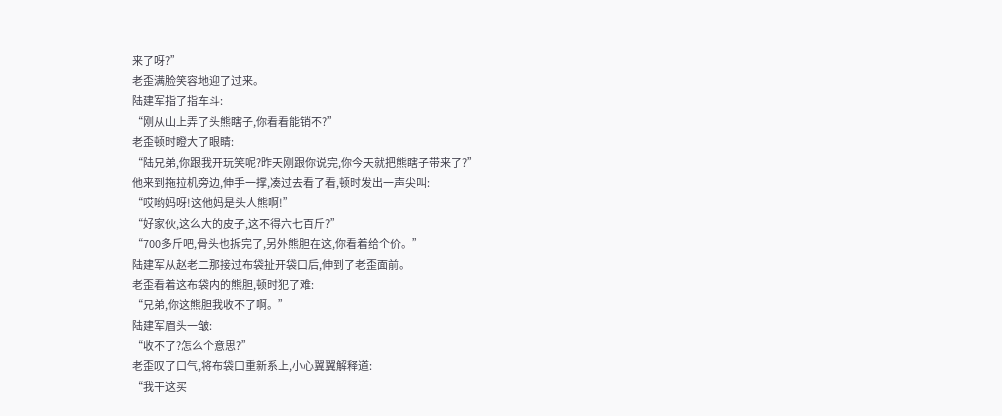来了呀?”
老歪满脸笑容地迎了过来。
陆建军指了指车斗:
“刚从山上弄了头熊瞎子,你看看能销不?”
老歪顿时瞪大了眼睛:
“陆兄弟,你跟我开玩笑呢?昨天刚跟你说完,你今天就把熊瞎子带来了?”
他来到拖拉机旁边,伸手一撑,凑过去看了看,顿时发出一声尖叫:
“哎哟妈呀!这他妈是头人熊啊!”
“好家伙,这么大的皮子,这不得六七百斤?”
“700多斤吧,骨头也拆完了,另外熊胆在这,你看着给个价。”
陆建军从赵老二那接过布袋扯开袋口后,伸到了老歪面前。
老歪看着这布袋内的熊胆,顿时犯了难:
“兄弟,你这熊胆我收不了啊。”
陆建军眉头一皱:
“收不了?怎么个意思?”
老歪叹了口气,将布袋口重新系上,小心翼翼解释道:
“我干这买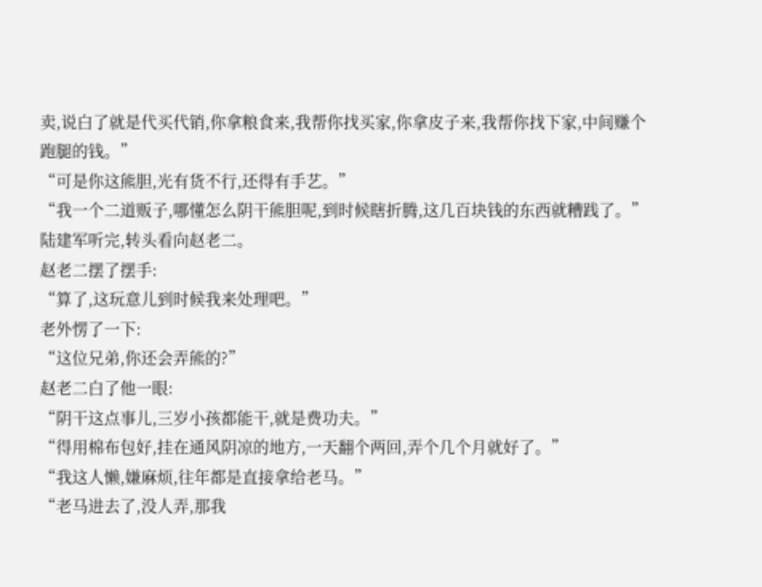卖,说白了就是代买代销,你拿粮食来,我帮你找买家,你拿皮子来,我帮你找下家,中间赚个跑腿的钱。”
“可是你这熊胆,光有货不行,还得有手艺。”
“我一个二道贩子,哪懂怎么阴干熊胆呢,到时候瞎折腾,这几百块钱的东西就糟践了。”
陆建军听完,转头看向赵老二。
赵老二摆了摆手:
“算了,这玩意儿到时候我来处理吧。”
老外愣了一下:
“这位兄弟,你还会弄熊的?”
赵老二白了他一眼:
“阴干这点事儿,三岁小孩都能干,就是费功夫。”
“得用棉布包好,挂在通风阴凉的地方,一天翻个两回,弄个几个月就好了。”
“我这人懒,嫌麻烦,往年都是直接拿给老马。”
“老马进去了,没人弄,那我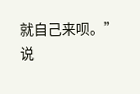就自己来呗。”
说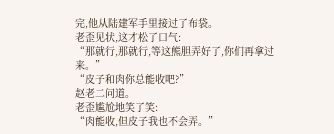完,他从陆建军手里接过了布袋。
老歪见状,这才松了口气:
“那就行,那就行,等这熊胆弄好了,你们再拿过来。”
“皮子和肉你总能收吧?”
赵老二问道。
老歪尴尬地笑了笑:
“肉能收,但皮子我也不会弄。”